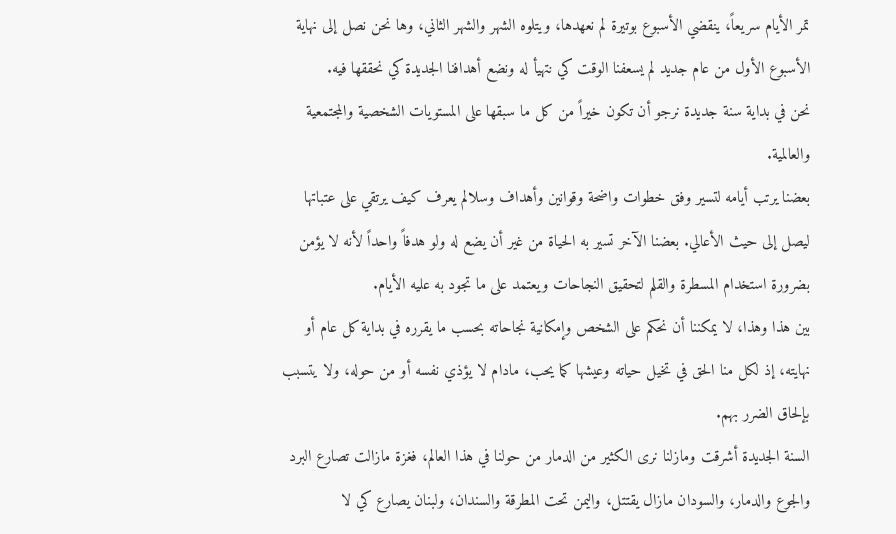تمر الأيام سريعاً، ينقضي الأسبوع بوتيرة لم نعهدها، ويتلوه الشهر والشهر الثاني، وها نحن نصل إلى نهاية الأسبوع الأول من عام جديد لم يسعفنا الوقت كي نتهيأ له ونضع أهدافنا الجديدة كي نحققها فيه.
نحن في بداية سنة جديدة نرجو أن تكون خيراً من كل ما سبقها على المستويات الشخصية والمجتمعية والعالمية.
بعضنا يرتب أيامه لتسير وفق خطوات واضحة وقوانين وأهداف وسلالم يعرف كيف يرتقي على عتباتها ليصل إلى حيث الأعالي. بعضنا الآخر تسير به الحياة من غير أن يضع له ولو هدفاً واحداً لأنه لا يؤمن بضرورة استخدام المسطرة والقلم لتحقيق النجاحات ويعتمد على ما تجود به عليه الأيام.
بين هذا وهذا، لا يمكننا أن نحكم على الشخص وإمكانية نجاحاته بحسب ما يقرره في بداية كل عام أو نهايته، إذ لكل منا الحق في تخيل حياته وعيشها كما يحب، مادام لا يؤذي نفسه أو من حوله، ولا يتسبب بإلحاق الضرر بهم.
السنة الجديدة أشرقت ومازلنا نرى الكثير من الدمار من حولنا في هذا العالم، فغزة مازالت تصارع البرد والجوع والدمار، والسودان مازال يقتتل، واليمن تحت المطرقة والسندان، ولبنان يصارع كي لا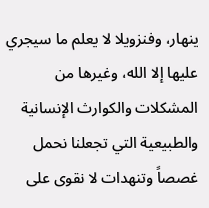ينهار، وفنزويلا لا يعلم ما سيجري عليها إلا الله، وغيرها من المشكلات والكوارث الإنسانية والطبيعية التي تجعلنا نحمل غصصاً وتنهدات لا نقوى على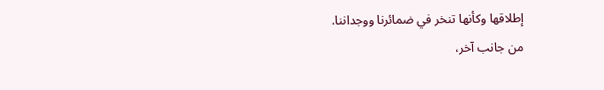إطلاقها وكأنها تنخر في ضمائرنا ووجداننا.
من جانب آخر،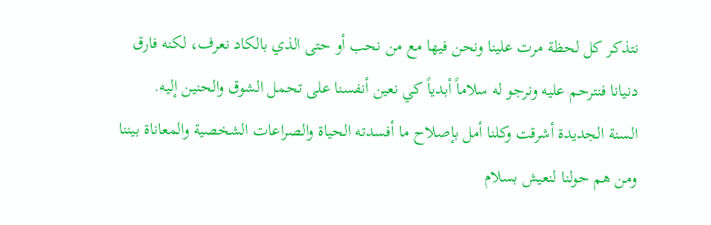نتذكر كل لحظة مرت علينا ونحن فيها مع من نحب أو حتى الذي بالكاد نعرف، لكنه فارق دنيانا فنترحم عليه ونرجو له سلاماً أبدياً كي نعين أنفسنا على تحمل الشوق والحنين إليه.
السنة الجديدة أشرقت وكلنا أمل بإصلاح ما أفسدته الحياة والصراعات الشخصية والمعاناة بيننا ومن هم حولنا لنعيش بسلام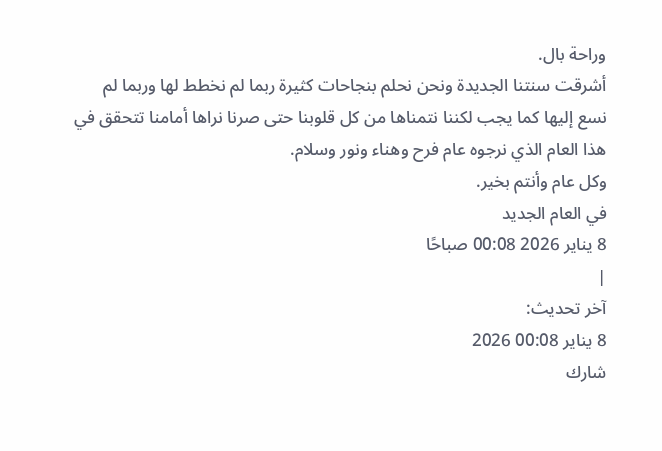وراحة بال.
أشرقت سنتنا الجديدة ونحن نحلم بنجاحات كثيرة ربما لم نخطط لها وربما لم نسع إليها كما يجب لكننا نتمناها من كل قلوبنا حتى صرنا نراها أمامنا تتحقق في هذا العام الذي نرجوه عام فرح وهناء ونور وسلام.
وكل عام وأنتم بخير.
في العام الجديد
8 يناير 2026 00:08 صباحًا
|
آخر تحديث:
8 يناير 00:08 2026
شارك